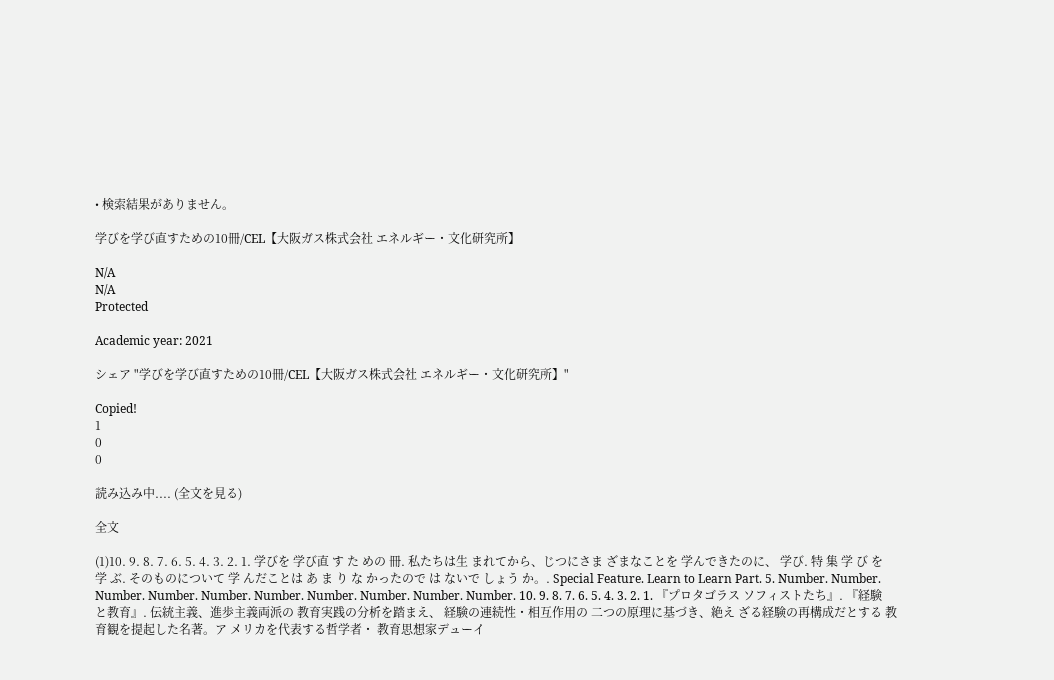• 検索結果がありません。

学びを学び直すための10冊/CEL【大阪ガス株式会社 エネルギー・文化研究所】

N/A
N/A
Protected

Academic year: 2021

シェア "学びを学び直すための10冊/CEL【大阪ガス株式会社 エネルギー・文化研究所】"

Copied!
1
0
0

読み込み中.... (全文を見る)

全文

(1)10. 9. 8. 7. 6. 5. 4. 3. 2. 1. 学びを 学び直 す た めの 冊. 私たちは生 まれてから、じつにさま ざまなことを 学んできたのに、 学び. 特 集 学 び を 学 ぶ. そのものについて 学 んだことは あ ま り な かったので は ないで しょう か。. Special Feature. Learn to Learn Part. 5. Number. Number. Number. Number. Number. Number. Number. Number. Number. Number. 10. 9. 8. 7. 6. 5. 4. 3. 2. 1. 『プロタゴラス ソフィストたち』. 『経験と教育』. 伝統主義、進歩主義両派の 教育実践の分析を踏まえ、 経験の連続性・相互作用の 二つの原理に基づき、絶え ざる経験の再構成だとする 教育観を提起した名著。ア メリカを代表する哲学者・ 教育思想家デューイ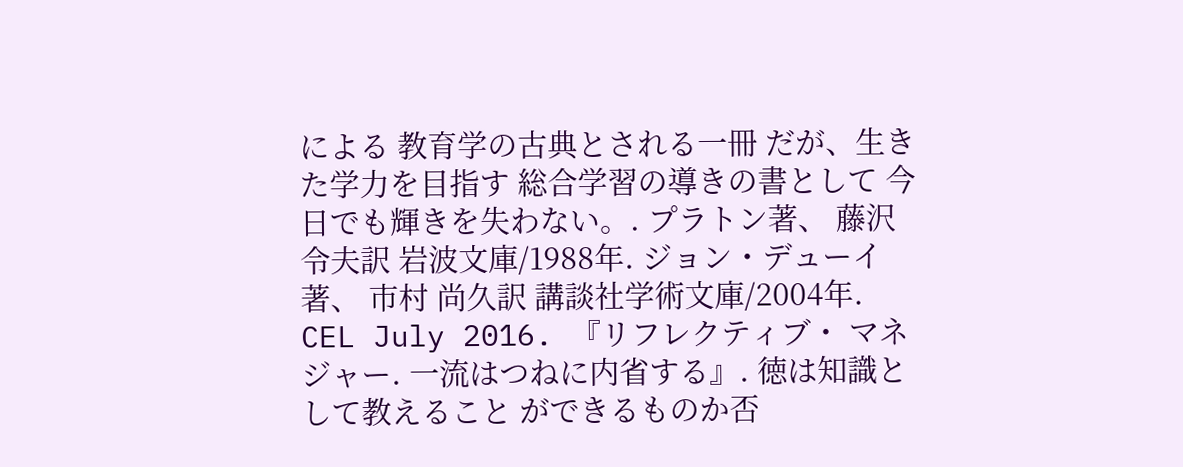による 教育学の古典とされる一冊 だが、生きた学力を目指す 総合学習の導きの書として 今日でも輝きを失わない。. プラトン著、 藤沢 令夫訳 岩波文庫/1988年. ジョン・デューイ著、 市村 尚久訳 講談社学術文庫/2004年. CEL July 2016. 『リフレクティブ・ マネジャー. 一流はつねに内省する』. 徳は知識として教えること ができるものか否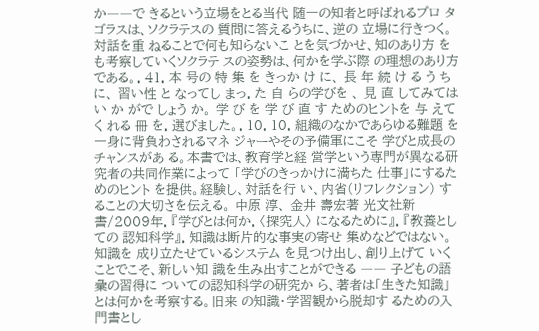か――で きるという立場をとる当代 随一の知者と呼ばれるプロ タゴラスは、ソクラテスの 質問に答えるうちに、逆の 立場に行きつく。対話を重 ねることで何も知らないこ とを気づかせ、知のあり方 をも考察していくソクラテ スの姿勢は、何かを学ぶ際 の理想のあり方である。. 41. 本 号の 特 集 を きっか け に、 長 年 続 け る う ちに、 習い性 と なってし まっ. た 自 らの学びを 、 見 直 してみてはい か がで しょう か。 学 び を 学 び 直 す ためのヒントを 与 えてく れる 冊 を. 選びました。. 10. 10. 組織のなかであらゆる難題 を一身に背負わされるマネ ジャーやその予備軍にこそ 学びと成長のチャンスがあ る。本書では、教育学と経 営学という専門が異なる研 究者の共同作業によって 「学びのきっかけに満ちた 仕事」にするためのヒント を提供。経験し、対話を行 い、内省(リフレクション) することの大切さを伝える。 中原 淳、 金井 壽宏著 光文社新書/2009年. 『学びとは何か. 〈探究人〉 になるために』. 『教養としての 認知科学』. 知識は断片的な事実の寄せ 集めなどではない。知識を 成り立たせているシステム を見つけ出し、創り上げて いくことでこそ、新しい知 識を生み出すことができる ―― 子どもの語彙の習得に ついての認知科学の研究か ら、著者は「生きた知識」 とは何かを考察する。旧来 の知識・学習観から脱却す るための入門書とし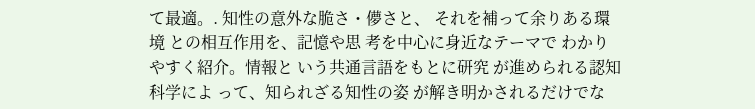て最適。. 知性の意外な脆さ・儚さと、 それを補って余りある環境 との相互作用を、記憶や思 考を中心に身近なテーマで わかりやすく紹介。情報と いう共通言語をもとに研究 が進められる認知科学によ って、知られざる知性の姿 が解き明かされるだけでな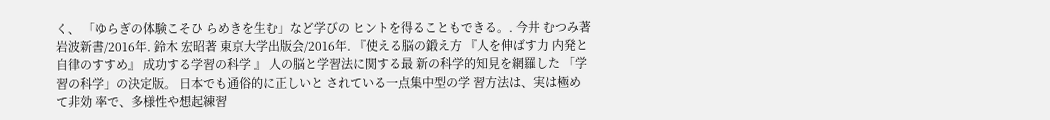く、 「ゆらぎの体験こそひ らめきを生む」など学びの ヒントを得ることもできる。. 今井 むつみ著 岩波新書/2016年. 鈴木 宏昭著 東京大学出版会/2016年. 『使える脳の鍛え方 『人を伸ばす力 内発と自律のすすめ』 成功する学習の科学 』 人の脳と学習法に関する最 新の科学的知見を網羅した 「学習の科学」の決定版。 日本でも通俗的に正しいと されている一点集中型の学 習方法は、実は極めて非効 率で、多様性や想起練習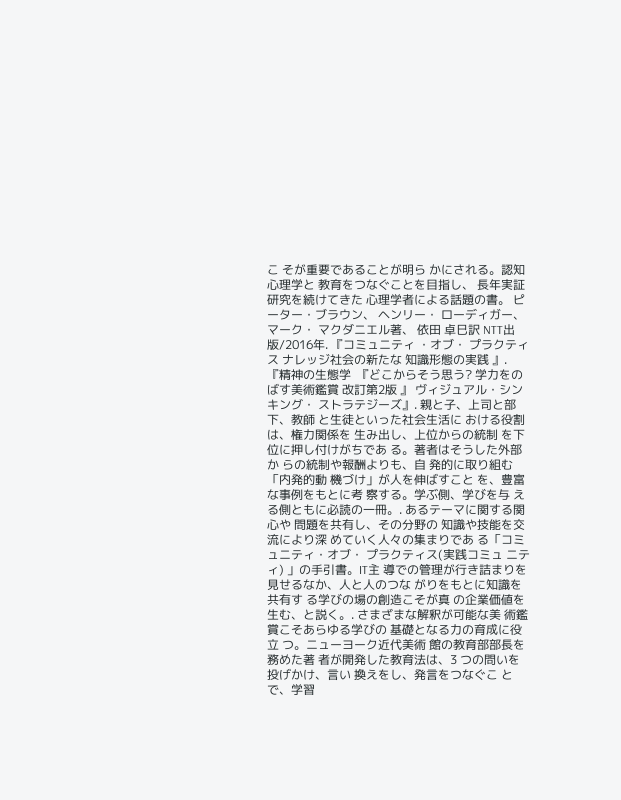こ そが重要であることが明ら かにされる。認知心理学と 教育をつなぐことを目指し、 長年実証研究を続けてきた 心理学者による話題の書。 ピーター・ブラウン、 ヘンリー・ ローディガー、 マーク・ マクダニエル著、 依田 卓巳訳 NTT出版/2016年. 『コミュニティ ・オブ・ プラクティス ナレッジ社会の新たな 知識形態の実践 』. 『精神の生態学  『どこからそう思う? 学力をのばす美術鑑賞 改訂第2版 』 ヴィジュアル・シンキング・ ストラテジーズ』. 親と子、上司と部下、教師 と生徒といった社会生活に おける役割は、権力関係を 生み出し、上位からの統制 を下位に押し付けがちであ る。著者はそうした外部か らの統制や報酬よりも、自 発的に取り組む「内発的動 機づけ」が人を伸ばすこと を、豊富な事例をもとに考 察する。学ぶ側、学びを与 える側ともに必読の一冊。. あるテーマに関する関心や 問題を共有し、その分野の 知識や技能を交流により深 めていく人々の集まりであ る「コミュニティ・オブ・ プラクティス(実践コミュ ニティ) 」の手引書。IT主 導での管理が行き詰まりを 見せるなか、人と人のつな がりをもとに知識を共有す る学びの場の創造こそが真 の企業価値を生む、と説く。. さまざまな解釈が可能な美 術鑑賞こそあらゆる学びの 基礎となる力の育成に役立 つ。ニューヨーク近代美術 館の教育部部長を務めた著 者が開発した教育法は、3 つの問いを投げかけ、言い 換えをし、発言をつなぐこ とで、学習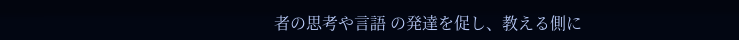者の思考や言語 の発達を促し、教える側に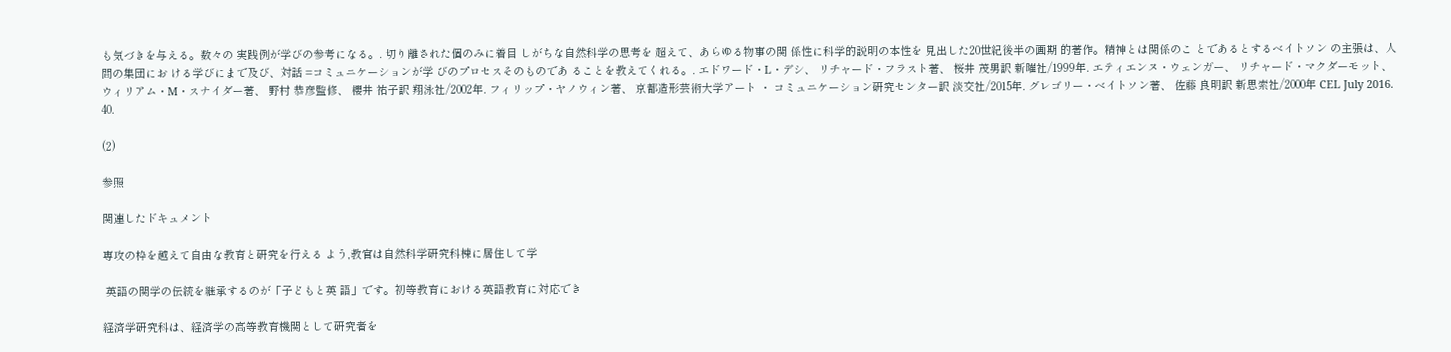も気づきを与える。数々の 実践例が学びの参考になる。. 切り離された個のみに着目 しがちな自然科学の思考を 超えて、あらゆる物事の関 係性に科学的説明の本性を 見出した20世紀後半の画期 的著作。精神とは関係のこ とであるとするベイトソン の主張は、人間の集団にお ける学びにまで及び、対話 =コミュニケーションが学 びのプロセスそのものであ ることを教えてくれる。. エドワード・L・デシ、 リチャード・フラスト著、 桜井 茂男訳 新曜社/1999年. エティエンヌ・ウェンガー、 リチャード・マクダーモット、 ウィリアム・M・スナイダー著、 野村 恭彦監修、 櫻井 祐子訳 翔泳社/2002年. フィリップ・ヤノウィン著、 京都造形芸術大学アート ・ コミュニケーション研究センター訳 淡交社/2015年. グレゴリー・ベイトソン著、 佐藤 良明訳 新思索社/2000年 CEL July 2016. 40.

(2)

参照

関連したドキュメント

専攻の枠を越えて自由な教育と研究を行える よう,教官は自然科学研究科棟に居住して学

 英語の関学の伝統を継承するのが「子どもと英 語」です。初等教育における英語教育に対応でき

経済学研究科は、経済学の高等教育機関として研究者を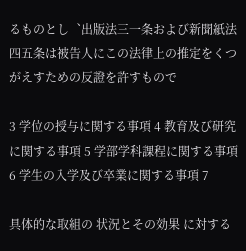るものとし︑出版法三一条および新聞紙法四五条は被告人にこの法律上の推定をくつがえすための反證を許すもので

3 学位の授与に関する事項 4 教育及び研究に関する事項 5 学部学科課程に関する事項 6 学生の入学及び卒業に関する事項 7

具体的な取組の 状況とその効果 に対する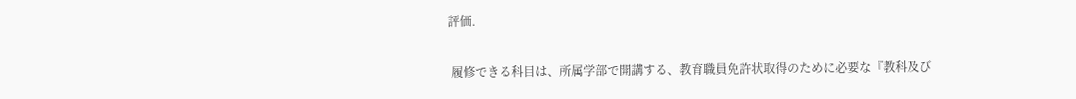評価.

 履修できる科目は、所属学部で開講する、教育職員免許状取得のために必要な『教科及び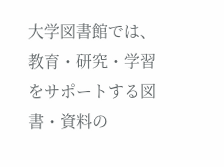大学図書館では、教育・研究・学習をサポートする図書・資料の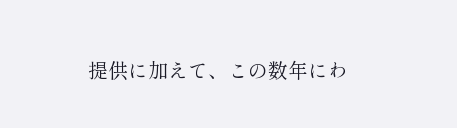提供に加えて、この数年にわ